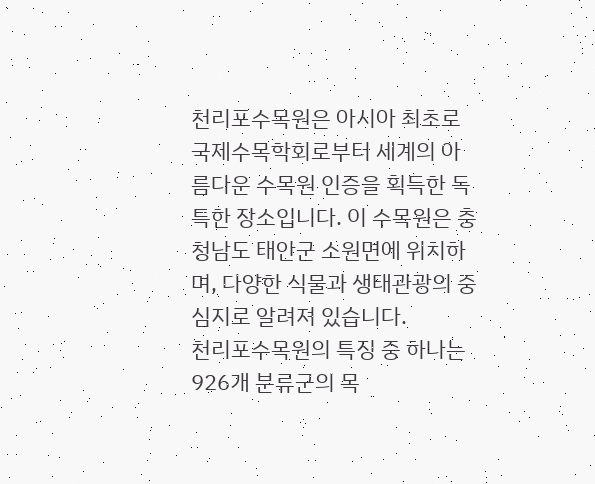천리포수목원은 아시아 최초로 국제수목학회로부터 세계의 아름다운 수목원 인증을 획득한 독특한 장소입니다. 이 수목원은 충청남도 태안군 소원면에 위치하며, 다양한 식물과 생태관광의 중심지로 알려져 있습니다.
천리포수목원의 특징 중 하나는 926개 분류군의 목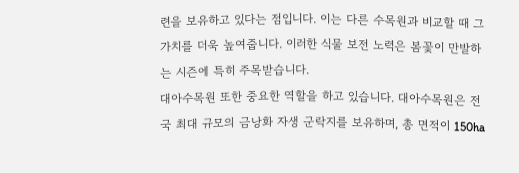련을 보유하고 있다는 점입니다. 이는 다른 수목원과 비교할 때 그 가치를 더욱 높여줍니다. 이러한 식물 보전 노력은 봄꽃이 만발하는 시즌에 특히 주목받습니다.
대아수목원 또한 중요한 역할을 하고 있습니다. 대아수목원은 전국 최대 규모의 금낭화 자생 군락지를 보유하며, 총 면적이 150ha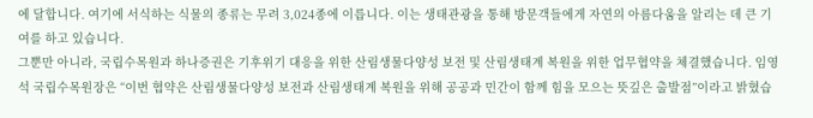에 달합니다. 여기에 서식하는 식물의 종류는 무려 3,024종에 이릅니다. 이는 생태관광을 통해 방문객들에게 자연의 아름다움을 알리는 데 큰 기여를 하고 있습니다.
그뿐만 아니라, 국립수목원과 하나증권은 기후위기 대응을 위한 산림생물다양성 보전 및 산림생태계 복원을 위한 업무협약을 체결했습니다. 임영석 국립수목원장은 “이번 협약은 산림생물다양성 보전과 산림생태계 복원을 위해 공공과 민간이 함께 힘을 모으는 뜻깊은 출발점”이라고 밝혔습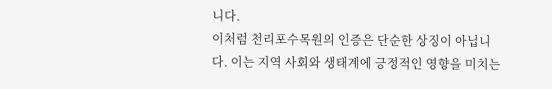니다.
이처럼 천리포수목원의 인증은 단순한 상징이 아닙니다. 이는 지역 사회와 생태계에 긍정적인 영향을 미치는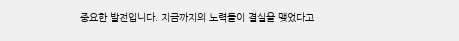중요한 발전입니다. 지금까지의 노력들이 결실을 맺었다고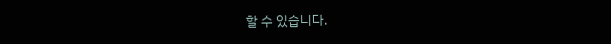할 수 있습니다.